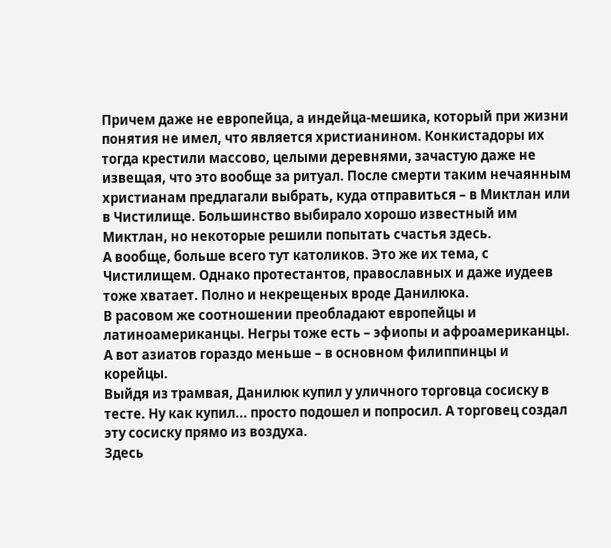Причем даже не европейца, а индейца-мешика, который при жизни понятия не имел, что является христианином. Конкистадоры их тогда крестили массово, целыми деревнями, зачастую даже не извещая, что это вообще за ритуал. После смерти таким нечаянным христианам предлагали выбрать, куда отправиться – в Миктлан или в Чистилище. Большинство выбирало хорошо известный им Миктлан, но некоторые решили попытать счастья здесь.
А вообще, больше всего тут католиков. Это же их тема, с Чистилищем. Однако протестантов, православных и даже иудеев тоже хватает. Полно и некрещеных вроде Данилюка.
В расовом же соотношении преобладают европейцы и латиноамериканцы. Негры тоже есть – эфиопы и афроамериканцы. А вот азиатов гораздо меньше – в основном филиппинцы и корейцы.
Выйдя из трамвая, Данилюк купил у уличного торговца сосиску в тесте. Ну как купил... просто подошел и попросил. А торговец создал эту сосиску прямо из воздуха.
Здесь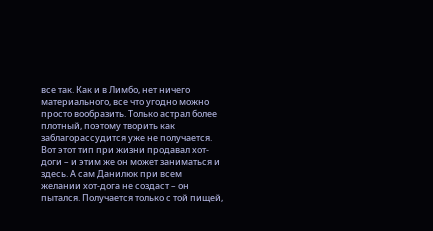все так. Как и в Лимбо, нет ничего материального, все что угодно можно просто вообразить. Только астрал более плотный, поэтому творить как заблагорассудится уже не получается. Вот этот тип при жизни продавал хот-доги – и этим же он может заниматься и здесь. А сам Данилюк при всем желании хот-дога не создаст – он пытался. Получается только с той пищей,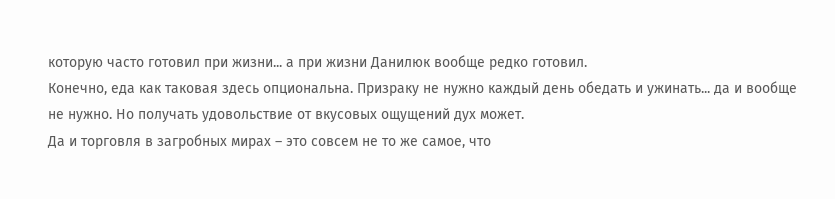которую часто готовил при жизни... а при жизни Данилюк вообще редко готовил.
Конечно, еда как таковая здесь опциональна. Призраку не нужно каждый день обедать и ужинать... да и вообще не нужно. Но получать удовольствие от вкусовых ощущений дух может.
Да и торговля в загробных мирах – это совсем не то же самое, что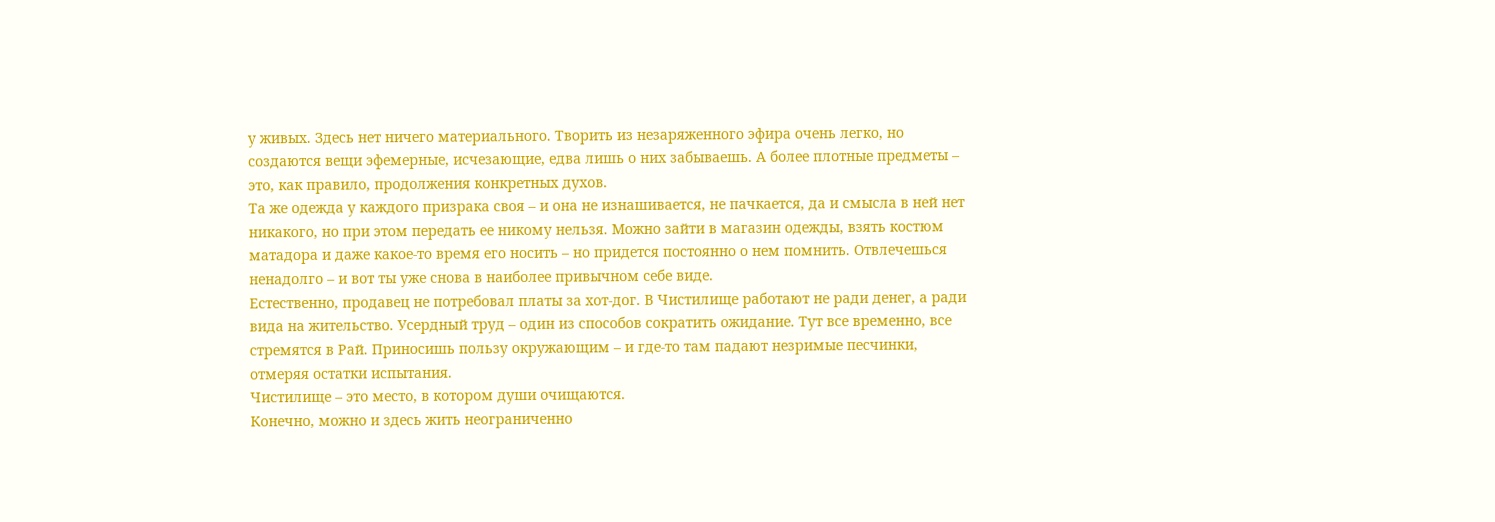у живых. Здесь нет ничего материального. Творить из незаряженного эфира очень легко, но создаются вещи эфемерные, исчезающие, едва лишь о них забываешь. А более плотные предметы – это, как правило, продолжения конкретных духов.
Та же одежда у каждого призрака своя – и она не изнашивается, не пачкается, да и смысла в ней нет никакого, но при этом передать ее никому нельзя. Можно зайти в магазин одежды, взять костюм матадора и даже какое-то время его носить – но придется постоянно о нем помнить. Отвлечешься ненадолго – и вот ты уже снова в наиболее привычном себе виде.
Естественно, продавец не потребовал платы за хот-дог. В Чистилище работают не ради денег, а ради вида на жительство. Усердный труд – один из способов сократить ожидание. Тут все временно, все стремятся в Рай. Приносишь пользу окружающим – и где-то там падают незримые песчинки, отмеряя остатки испытания.
Чистилище – это место, в котором души очищаются.
Конечно, можно и здесь жить неограниченно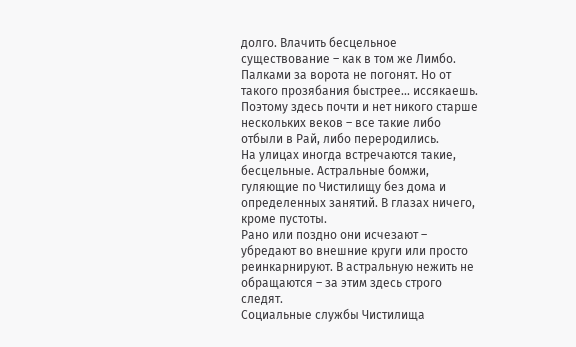долго. Влачить бесцельное существование – как в том же Лимбо. Палками за ворота не погонят. Но от такого прозябания быстрее... иссякаешь. Поэтому здесь почти и нет никого старше нескольких веков – все такие либо отбыли в Рай, либо переродились.
На улицах иногда встречаются такие, бесцельные. Астральные бомжи, гуляющие по Чистилищу без дома и определенных занятий. В глазах ничего, кроме пустоты.
Рано или поздно они исчезают – убредают во внешние круги или просто реинкарнируют. В астральную нежить не обращаются – за этим здесь строго следят.
Социальные службы Чистилища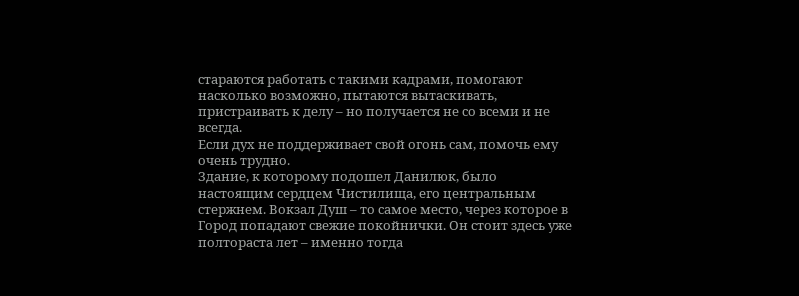стараются работать с такими кадрами, помогают насколько возможно, пытаются вытаскивать, пристраивать к делу – но получается не со всеми и не всегда.
Если дух не поддерживает свой огонь сам, помочь ему очень трудно.
Здание, к которому подошел Данилюк, было настоящим сердцем Чистилища, его центральным стержнем. Вокзал Душ – то самое место, через которое в Город попадают свежие покойнички. Он стоит здесь уже полтораста лет – именно тогда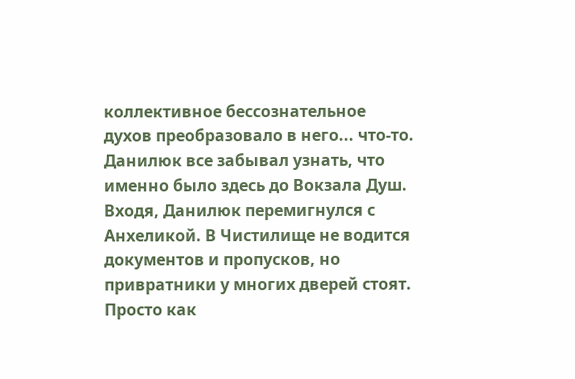коллективное бессознательное духов преобразовало в него... что-то. Данилюк все забывал узнать, что именно было здесь до Вокзала Душ.
Входя, Данилюк перемигнулся с Анхеликой. В Чистилище не водится документов и пропусков, но привратники у многих дверей стоят. Просто как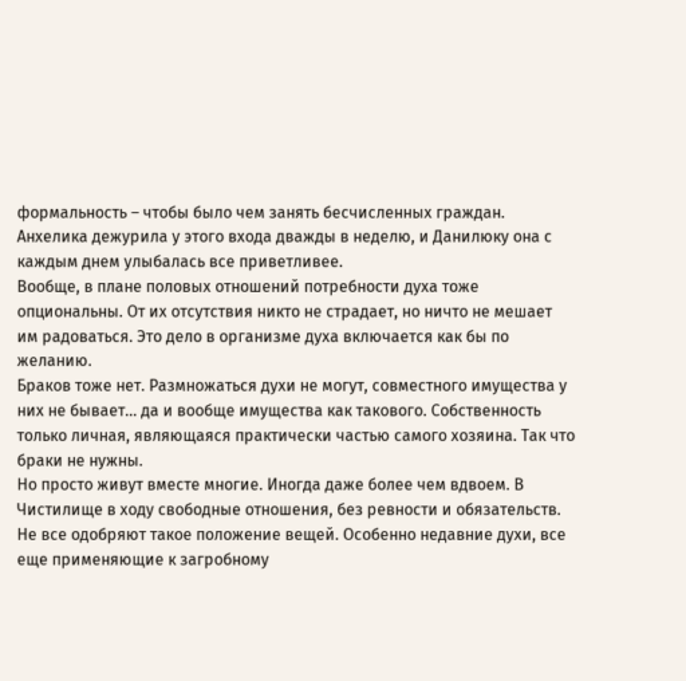формальность – чтобы было чем занять бесчисленных граждан. Анхелика дежурила у этого входа дважды в неделю, и Данилюку она с каждым днем улыбалась все приветливее.
Вообще, в плане половых отношений потребности духа тоже опциональны. От их отсутствия никто не страдает, но ничто не мешает им радоваться. Это дело в организме духа включается как бы по желанию.
Браков тоже нет. Размножаться духи не могут, совместного имущества у них не бывает... да и вообще имущества как такового. Собственность только личная, являющаяся практически частью самого хозяина. Так что браки не нужны.
Но просто живут вместе многие. Иногда даже более чем вдвоем. В Чистилище в ходу свободные отношения, без ревности и обязательств.
Не все одобряют такое положение вещей. Особенно недавние духи, все еще применяющие к загробному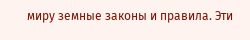миру земные законы и правила. Эти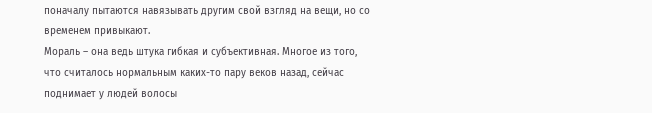поначалу пытаются навязывать другим свой взгляд на вещи, но со временем привыкают.
Мораль – она ведь штука гибкая и субъективная. Многое из того, что считалось нормальным каких-то пару веков назад, сейчас поднимает у людей волосы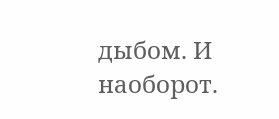дыбом. И наоборот.